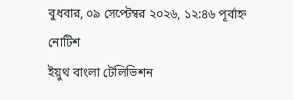বুধবার, ০৯ সেপ্টেম্বর ২০২৬, ১২:৪৬ পূর্বাহ্ন
নোটিশ
ইয়ুথ বাংলা টেলিভিশন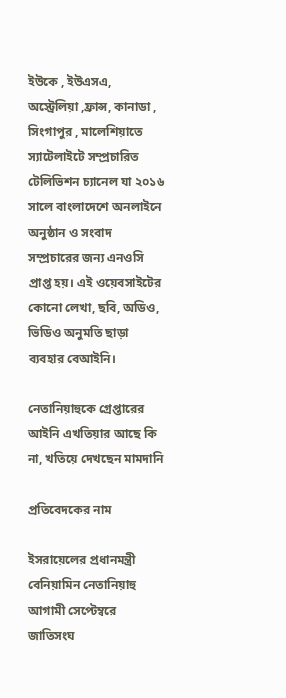ইউকে , ইউএসএ, অস্ট্রেলিয়া ,ফ্রান্স, কানাডা , সিংগাপুর , মালেশিয়াতে স্যাটেলাইটে সম্প্রচারিত টেলিভিশন চ্যানেল যা ২০১৬ সালে বাংলাদেশে অনলাইনে অনুষ্ঠান ও সংবাদ সম্প্রচারের জন্য এনওসি প্রাপ্ত হয়। এই ওয়েবসাইটের কোনো লেখা, ছবি, অডিও, ভিডিও অনুমতি ছাড়া ব্যবহার বেআইনি।

নেতানিয়াহুকে গ্রেপ্তারের আইনি এখতিয়ার আছে কি না, খতিয়ে দেখছেন মামদানি

প্রতিবেদকের নাম

ইসরায়েলের প্রধানমন্ত্রী বেনিয়ামিন নেতানিয়াহু আগামী সেপ্টেম্বরে জাতিসংঘ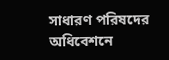সাধারণ পরিষদের অধিবেশনে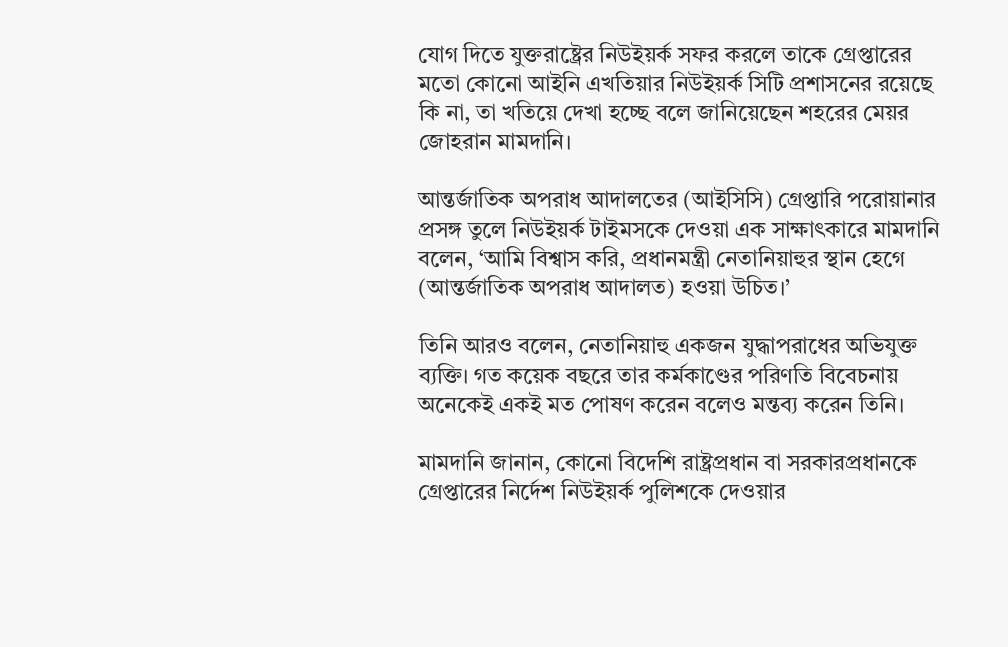যোগ দিতে যুক্তরাষ্ট্রের নিউইয়র্ক সফর করলে তাকে গ্রেপ্তারের মতো কোনো আইনি এখতিয়ার নিউইয়র্ক সিটি প্রশাসনের রয়েছে কি না, তা খতিয়ে দেখা হচ্ছে বলে জানিয়েছেন শহরের মেয়র জোহরান মামদানি।

আন্তর্জাতিক অপরাধ আদালতের (আইসিসি) গ্রেপ্তারি পরোয়ানার প্রসঙ্গ তুলে নিউইয়র্ক টাইমসকে দেওয়া এক সাক্ষাৎকারে মামদানি বলেন, ‘আমি বিশ্বাস করি, প্রধানমন্ত্রী নেতানিয়াহুর স্থান হেগে (আন্তর্জাতিক অপরাধ আদালত) হওয়া উচিত।’

তিনি আরও বলেন, নেতানিয়াহু একজন যুদ্ধাপরাধের অভিযুক্ত ব্যক্তি। গত কয়েক বছরে তার কর্মকাণ্ডের পরিণতি বিবেচনায় অনেকেই একই মত পোষণ করেন বলেও মন্তব্য করেন তিনি।

মামদানি জানান, কোনো বিদেশি রাষ্ট্রপ্রধান বা সরকারপ্রধানকে গ্রেপ্তারের নির্দেশ নিউইয়র্ক পুলিশকে দেওয়ার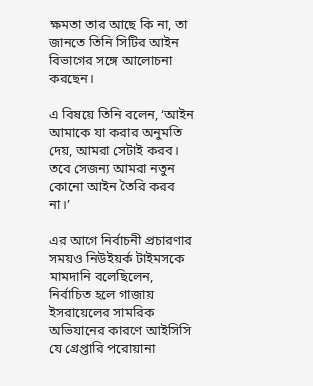ক্ষমতা তার আছে কি না, তা জানতে তিনি সিটির আইন বিভাগের সঙ্গে আলোচনা করছেন।

এ বিষয়ে তিনি বলেন, ‘আইন আমাকে যা করার অনুমতি দেয়, আমরা সেটাই করব। তবে সেজন্য আমরা নতুন কোনো আইন তৈরি করব না।’

এর আগে নির্বাচনী প্রচারণার সময়ও নিউইয়র্ক টাইমসকে মামদানি বলেছিলেন, নির্বাচিত হলে গাজায় ইসরায়েলের সামরিক অভিযানের কারণে আইসিসি যে গ্রেপ্তারি পরোয়ানা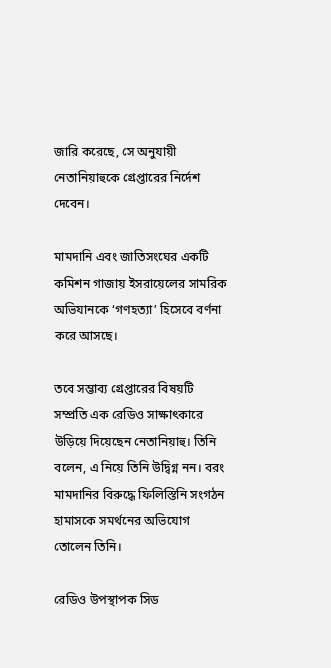জারি করেছে, সে অনুযায়ী নেতানিয়াহুকে গ্রেপ্তারের নির্দেশ দেবেন।

মামদানি এবং জাতিসংঘের একটি কমিশন গাজায় ইসরায়েলের সামরিক অভিযানকে ‘গণহত্যা’ হিসেবে বর্ণনা করে আসছে।

তবে সম্ভাব্য গ্রেপ্তারের বিষয়টি সম্প্রতি এক রেডিও সাক্ষাৎকারে উড়িয়ে দিয়েছেন নেতানিয়াহু। তিনি বলেন, এ নিয়ে তিনি উদ্বিগ্ন নন। বরং মামদানির বিরুদ্ধে ফিলিস্তিনি সংগঠন হামাসকে সমর্থনের অভিযোগ তোলেন তিনি।

রেডিও উপস্থাপক সিড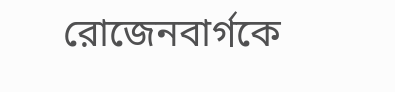রোজেনবার্গকে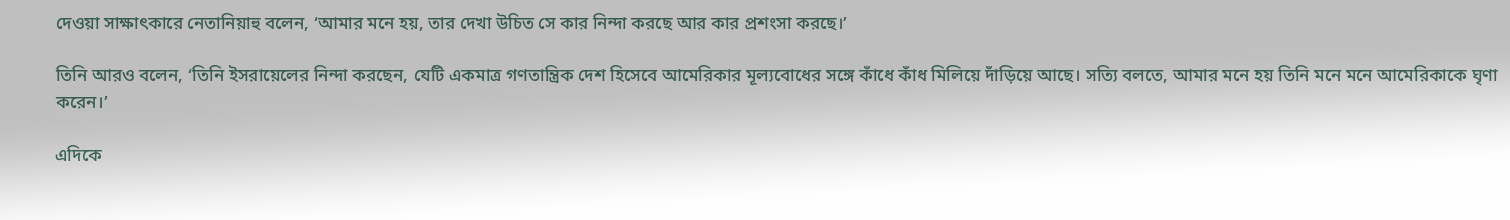দেওয়া সাক্ষাৎকারে নেতানিয়াহু বলেন, ‘আমার মনে হয়, তার দেখা উচিত সে কার নিন্দা করছে আর কার প্রশংসা করছে।’

তিনি আরও বলেন, ‘তিনি ইসরায়েলের নিন্দা করছেন, যেটি একমাত্র গণতান্ত্রিক দেশ হিসেবে আমেরিকার মূল্যবোধের সঙ্গে কাঁধে কাঁধ মিলিয়ে দাঁড়িয়ে আছে। সত্যি বলতে, আমার মনে হয় তিনি মনে মনে আমেরিকাকে ঘৃণা করেন।’

এদিকে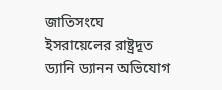জাতিসংঘে ইসরায়েলের রাষ্ট্রদূত ড্যানি ড্যানন অভিযোগ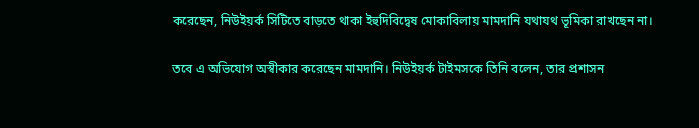করেছেন, নিউইয়র্ক সিটিতে বাড়তে থাকা ইহুদিবিদ্বেষ মোকাবিলায় মামদানি যথাযথ ভূমিকা রাখছেন না।

তবে এ অভিযোগ অস্বীকার করেছেন মামদানি। নিউইয়র্ক টাইমসকে তিনি বলেন, তার প্রশাসন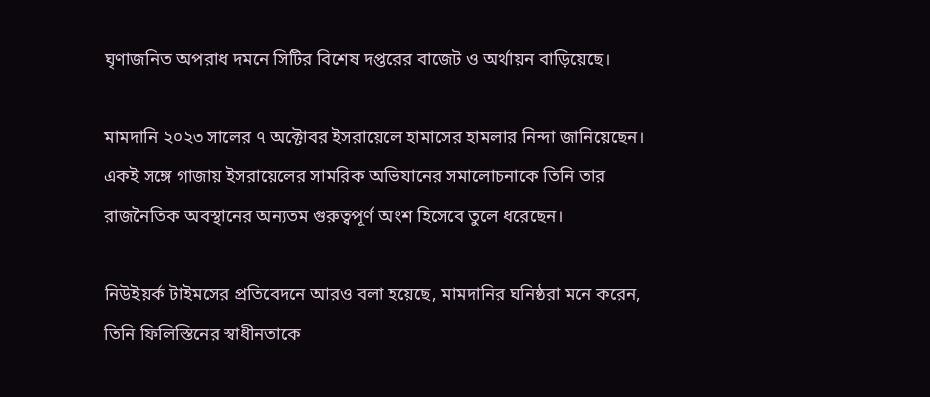ঘৃণাজনিত অপরাধ দমনে সিটির বিশেষ দপ্তরের বাজেট ও অর্থায়ন বাড়িয়েছে।

মামদানি ২০২৩ সালের ৭ অক্টোবর ইসরায়েলে হামাসের হামলার নিন্দা জানিয়েছেন। একই সঙ্গে গাজায় ইসরায়েলের সামরিক অভিযানের সমালোচনাকে তিনি তার রাজনৈতিক অবস্থানের অন্যতম গুরুত্বপূর্ণ অংশ হিসেবে তুলে ধরেছেন।

নিউইয়র্ক টাইমসের প্রতিবেদনে আরও বলা হয়েছে, মামদানির ঘনিষ্ঠরা মনে করেন, তিনি ফিলিস্তিনের স্বাধীনতাকে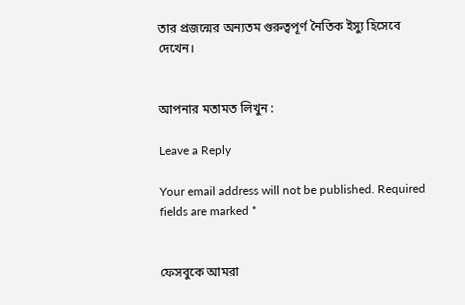তার প্রজন্মের অন্যতম গুরুত্বপূর্ণ নৈতিক ইস্যু হিসেবে দেখেন।


আপনার মতামত লিখুন :

Leave a Reply

Your email address will not be published. Required fields are marked *


ফেসবুকে আমরা